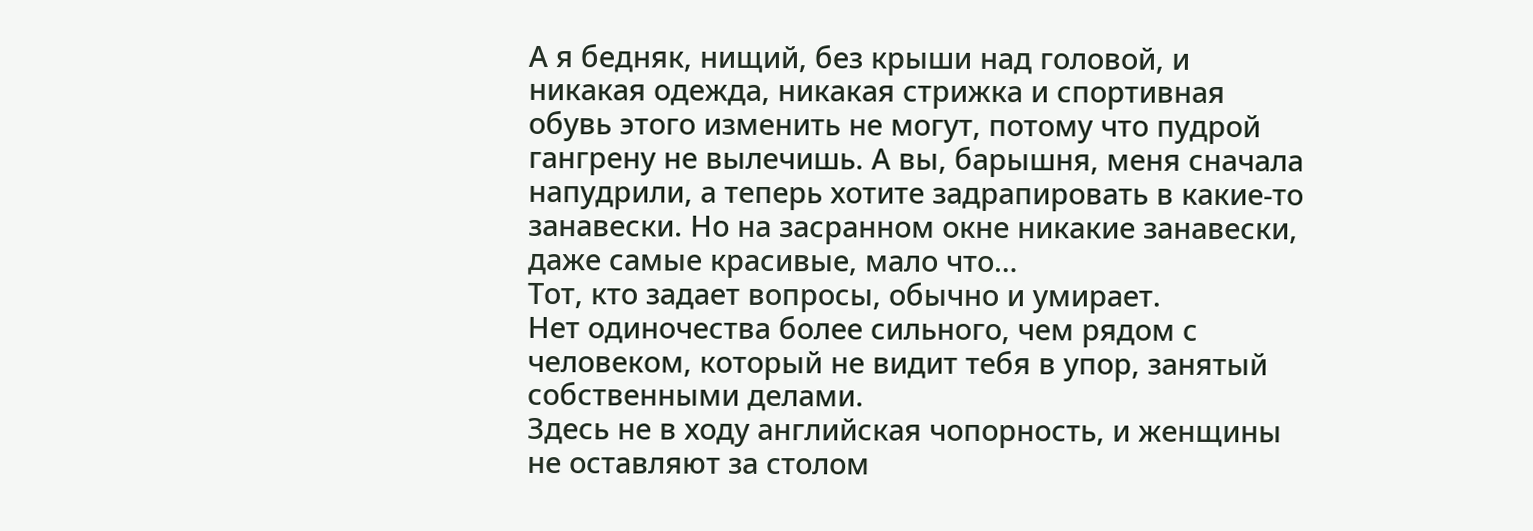А я бедняк, нищий, без крыши над головой, и никакая одежда, никакая стрижка и спортивная обувь этого изменить не могут, потому что пудрой гангрену не вылечишь. А вы, барышня, меня сначала напудрили, а теперь хотите задрапировать в какие-то занавески. Но на засранном окне никакие занавески, даже самые красивые, мало что…
Тот, кто задает вопросы, обычно и умирает.
Нет одиночества более сильного, чем рядом с человеком, который не видит тебя в упор, занятый собственными делами.
Здесь не в ходу английская чопорность, и женщины не оставляют за столом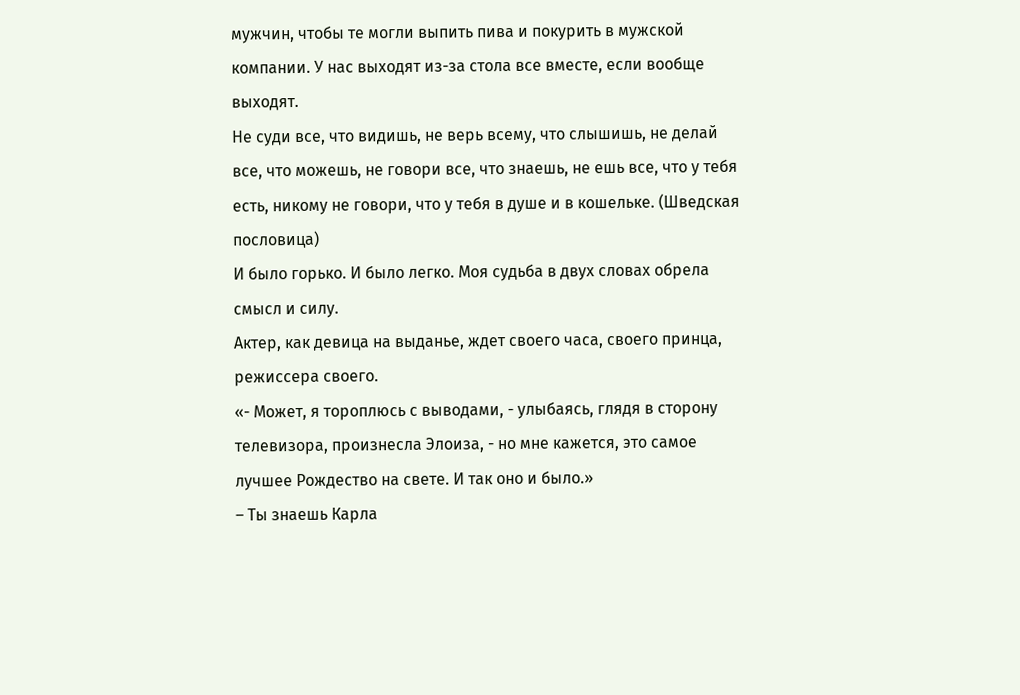мужчин, чтобы те могли выпить пива и покурить в мужской компании. У нас выходят из-за стола все вместе, если вообще выходят.
Не суди все, что видишь, не верь всему, что слышишь, не делай все, что можешь, не говори все, что знаешь, не ешь все, что у тебя есть, никому не говори, что у тебя в душе и в кошельке. (Шведская пословица)
И было горько. И было легко. Моя судьба в двух словах обрела смысл и силу.
Актер, как девица на выданье, ждет своего часа, своего принца, режиссера своего.
«- Может, я тороплюсь с выводами, - улыбаясь, глядя в сторону телевизора, произнесла Элоиза, - но мне кажется, это самое лучшее Рождество на свете. И так оно и было.»
– Ты знаешь Карла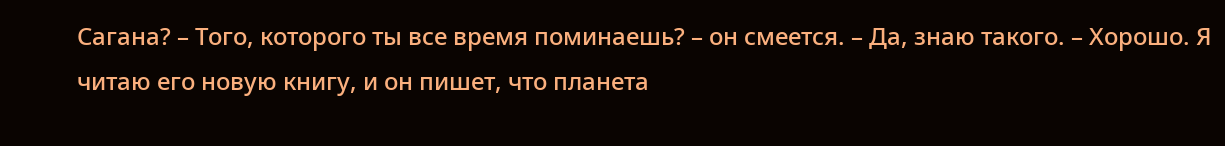Сагана? – Того, которого ты все время поминаешь? – он смеется. – Да, знаю такого. – Хорошо. Я читаю его новую книгу, и он пишет, что планета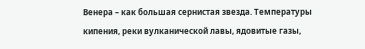Венера – как большая сернистая звезда. Температуры кипения, реки вулканической лавы, ядовитые газы,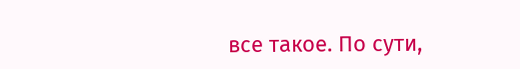все такое. По сути,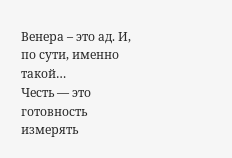Венера – это ад. И, по сути, именно такой…
Честь — это готовность измерять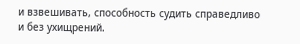и взвешивать, способность судить справедливо и без ухищрений.